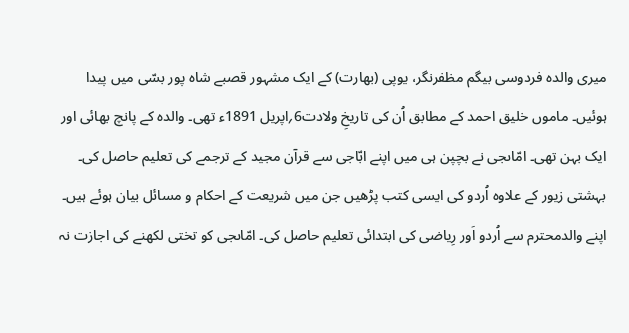میری والدہ فردوسی بیگم مظفرنگر، یوپی (بھارت) کے ایک مشہور قصبے شاہ پور بسّی میں پیدا ہوئیں۔ ماموں خلیق احمد کے مطابق اُن کی تاریخِ ولادت6؍اپریل 1891ء تھی۔ والدہ کے پانچ بھائی اور ایک بہن تھی۔ امّاںجی نے بچپن ہی میں اپنے ابّاجی سے قرآن مجید کے ترجمے کی تعلیم حاصل کی۔ بہشتی زیور کے علاوہ اُردو کی ایسی کتب پڑھیں جن میں شریعت کے احکام و مسائل بیان ہوئے ہیں۔ اپنے والدمحترم سے اُردو اَور رِیاضی کی ابتدائی تعلیم حاصل کی۔ امّاںجی کو تختی لکھنے کی اجازت نہ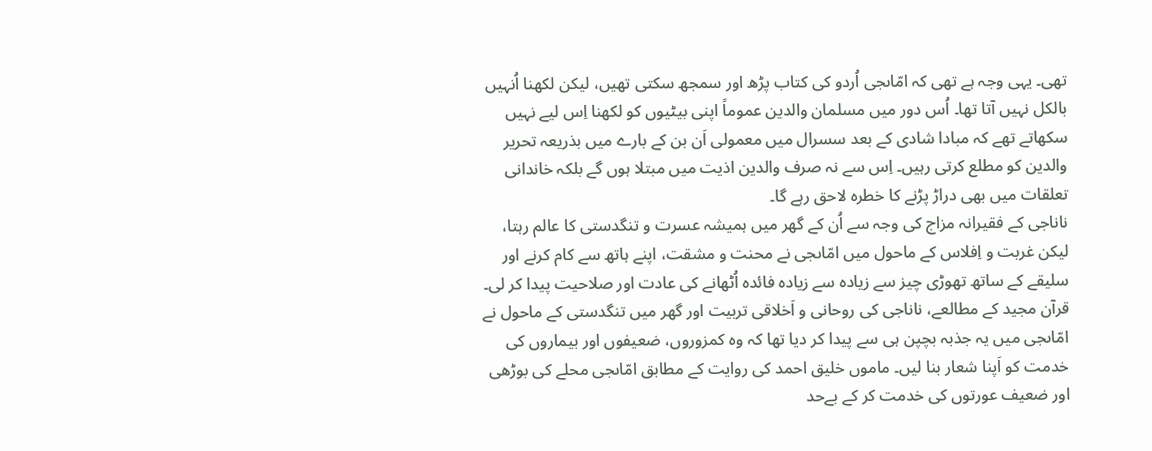تھی۔ یہی وجہ ہے تھی کہ امّاںجی اُردو کی کتاب پڑھ اور سمجھ سکتی تھیں، لیکن لکھنا اُنہیں بالکل نہیں آتا تھا۔ اُس دور میں مسلمان والدین عموماً اپنی بیٹیوں کو لکھنا اِس لیے نہیں سکھاتے تھے کہ مبادا شادی کے بعد سسرال میں معمولی اَن بن کے بارے میں بذریعہ تحریر والدین کو مطلع کرتی رہیں۔ اِس سے نہ صرف والدین اذیت میں مبتلا ہوں گے بلکہ خاندانی تعلقات میں بھی دراڑ پڑنے کا خطرہ لاحق رہے گا۔
ناناجی کے فقیرانہ مزاج کی وجہ سے اُن کے گھر میں ہمیشہ عسرت و تنگدستی کا عالم رہتا، لیکن غربت و اِفلاس کے ماحول میں امّاںجی نے محنت و مشقت، اپنے ہاتھ سے کام کرنے اور سلیقے کے ساتھ تھوڑی چیز سے زیادہ سے زیادہ فائدہ اُٹھانے کی عادت اور صلاحیت پیدا کر لی۔ قرآن مجید کے مطالعے، ناناجی کی روحانی و اَخلاقی تربیت اور گھر میں تنگدستی کے ماحول نے امّاںجی میں یہ جذبہ بچپن ہی سے پیدا کر دیا تھا کہ وہ کمزوروں، ضعیفوں اور بیماروں کی خدمت کو اَپنا شعار بنا لیں۔ ماموں خلیق احمد کی روایت کے مطابق امّاںجی محلے کی بوڑھی اور ضعیف عورتوں کی خدمت کر کے بےحد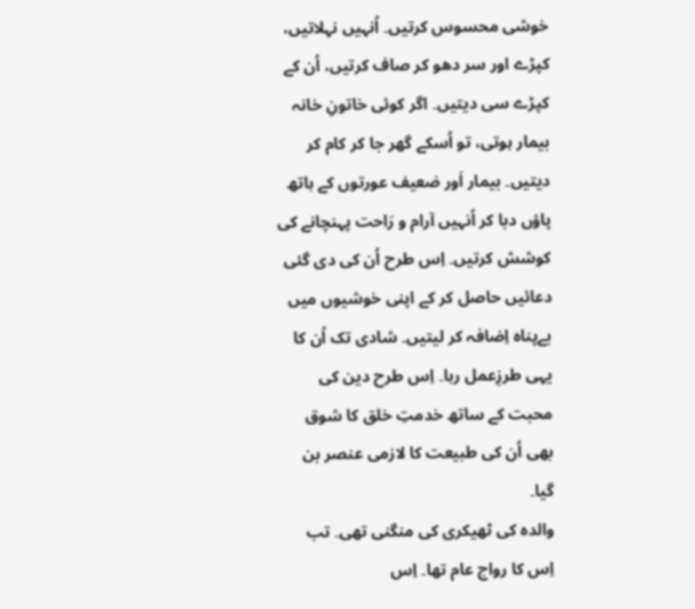خوشی محسوس کرتیں۔ اُنہیں نہلاتیں، کپڑے اور سر دھو کر صاف کرتیں، اُن کے کپڑے سی دیتیں۔ اگر کوئی خاتونِ خانہ بیمار ہوتی، تو اُسکے گھر جا کر کام کر دیتیں۔ بیمار اَور ضعیف عورتوں کے ہاتھ پاؤں دبا کر اُنہیں آرام و رَاحت پہنچانے کی کوشش کرتیں۔ اِس طرح اُن کی دی گئی دعائیں حاصل کر کے اپنی خوشیوں میں بےپناہ اِضافہ کر لیتیں۔ شادی تک اُن کا یہی طرزِعمل رہا۔ اِس طرح دین کی محبت کے ساتھ خدمتِ خلق کا شوق بھی اُن کی طبیعت کا لازمی عنصر بن گیا۔
والدہ کی ٹھیکری کی منگنی تھی۔ تب اِس کا رواج عام تھا۔ اِس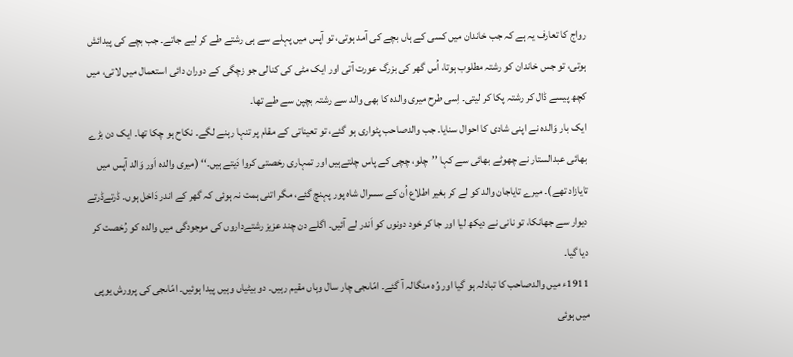رواج کا تعارف یہ ہے کہ جب خاندان میں کسی کے ہاں بچے کی آمد ہوتی، تو آپس میں پہلے سے ہی رشتے طے کر لیے جاتے۔ جب بچے کی پیدائش ہوتی، تو جس خاندان کو رشتہ مطلوب ہوتا، اُس گھر کی بزرگ عورت آتی اور ایک مٹی کی کنالی جو زچگی کے دوران دائی استعمال میں لاتی، میں کچھ پیسے ڈال کر رشتہ پکا کر لیتی۔ اِسی طرح میری والدہ کا بھی والد سے رشتہ بچپن سے طے تھا۔
ایک بار وَالدہ نے اپنی شادی کا احوال سنایا۔ جب والدصاحب پٹواری ہو گئے، تو تعیناتی کے مقام پر تنہا رہنے لگے۔ نکاح ہو چکا تھا۔ ایک دن بڑے بھائی عبدالستار نے چھوٹے بھائی سے کہا ’’چلو، چچی کے پاس چلتےہیں اور تمہاری رخصتی کروا دَیتے ہیں۔‘‘ (میری والدہ اَور وَالد آپس میں تایازاد تھے)۔ میرے تایاجان والد کو لے کر بغیر اطلاع اُن کے سسرال شاہ پور پہنچ گئے، مگر اتنی ہمت نہ ہوئی کہ گھر کے اندر دَاخل ہوں۔ ڈرتےڈرتے دیوار سے جھانکا، تو نانی نے دیکھ لیا اور جا کر خود دونوں کو اَندر لے آئیں۔ اگلے دن چند عزیز رشتےداروں کی موجودگی میں والدہ کو رُخصت کر دیا گیا۔
1911ء میں والدصاحب کا تبادلہ ہو گیا اور وُہ منگالہ آ گئے۔ امّاںجی چار سال وہاں مقیم رہیں۔ دو بیٹیاں وہیں پیدا ہوئیں۔ امّاںجی کی پرورش یوپی میں ہوئی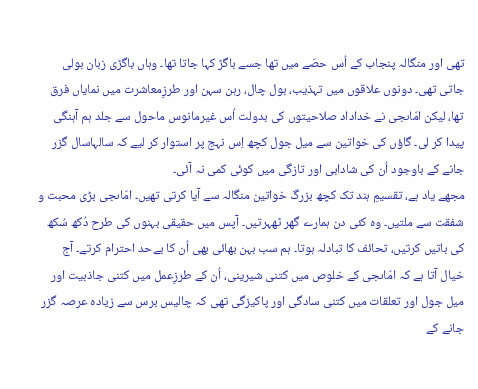تھی اور منگالہ پنجاب کے اُس حصّے میں تھا جسے باگڑ کہا جاتا تھا۔ وہاں باگڑی زبان بولی جاتی تھی۔ دونوں علاقوں میں تہذیب، بول چال، رہن سہن اور طرزِمعاشرت میں نمایاں فرق تھا، لیکن امّاںجی نے خداداد صلاحیتوں کی بدولت اُس غیرمانوس ماحول سے جلد ہم آہنگی پیدا کر لی۔ گاؤں کی خواتین سے میل جول کچھ اِس نہج پر استوار کر لیے کہ سالہاسال گزر جانے کے باوجود اُن کی شادابی اور تازگی میں کوئی کمی نہ آئی۔
مجھے یاد ہے، تقسیمِ ہند تک کچھ بزرگ خواتین منگالہ سے آیا کرتی تھیں۔ امّاںجی بڑی محبت و شفقت سے ملتیں۔ وہ کئی دن ہمارے گھر ٹھہرتیں۔ آپس میں حقیقی بہنوں کی طرح دُکھ سُکھ کی باتیں کرتیں، تحائف کا تبادلہ ہوتا۔ ہم سب بہن بھائی بھی اُن کا بےحد احترام کرتے۔ آج خیال آتا ہے کہ امّاںجی کے خلوص میں کتنی شیرینی، اُن کے طرزِعمل میں کتنی جاذبیت اور میل جول اور تعلقات میں کتنی سادگی اور پاکیزگی تھی کہ چالیس برس سے زیادہ عرصہ گزر جانے کے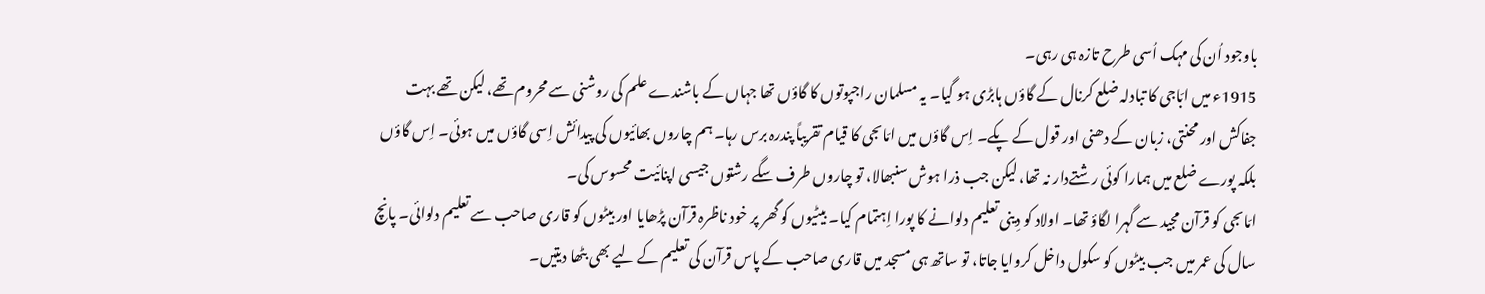باوجود اُن کی مہک اُسی طرح تازہ ہی رہی۔
1915ء میں ابّاجی کا تبادلہ ضلع کرنال کے گاؤں ہابڑی ہو گیا۔ یہ مسلمان راجپوتوں کا گاؤں تھا جہاں کے باشندے علم کی روشنی سے محروم تھے، لیکن تھے بہت جفاکش اور محنتی، زبان کے دھنی اور قول کے پکے۔ اِس گاؤں میں امّاںجی کا قیام تقریباً پندرہ برس رہا۔ ہم چاروں بھائیوں کی پیدائش اِسی گاؤں میں ہوئی۔ اِس گاؤں بلکہ پورے ضلع میں ہمارا کوئی رشتےدار نہ تھا، لیکن جب ذرا ہوش سنبھالا، تو چاروں طرف سگے رشتوں جیسی اپنائیت محسوس کی۔
امّاںجی کو قرآن مجید سے گہرا لگاؤ تھا۔ اولاد کو دِینی تعلیم دلوانے کا پورا اِہتمام کیا۔ بیٹیوں کو گھر پر خود ناظرہ قرآن پڑھایا اور بیٹوں کو قاری صاحب سے تعلیم دلوائی۔ پانچ سال کی عمر میں جب بیٹوں کو سکول داخل کروایا جاتا، تو ساتھ ہی مسجد میں قاری صاحب کے پاس قرآن کی تعلیم کے لیے بھی بٹھا دیتیں۔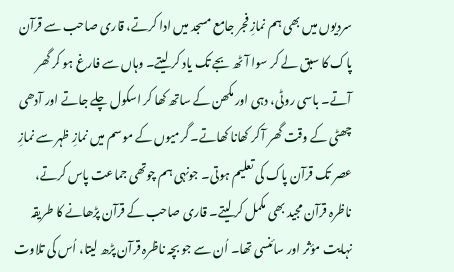سردیوں میں بھی ہم نمازِ فجر جامع مسجد میں ادا کرتے، قاری صاحب سے قرآن پاک کا سبق لے کر سوا آٹھ بجے تک یاد کر لیتے۔ وہاں سے فارغ ہو کر گھر آتے۔ باسی روٹی، دہی اور مکھن کے ساتھ کھا کر اسکول چلے جاتے اور آدھی چھٹی کے وقت گھر آ کر کھانا کھاتے۔ گرمیوں کے موسم میں نمازِ ظہر سے نمازِ عصر تک قرآن پاک کی تعلیم ہوتی۔ جونہی ہم چوتھی جماعت پاس کرتے، ناظرہ قرآن مجید بھی مکمل کر لیتے۔ قاری صاحب کے قرآن پڑھانے کا طریقہ نہایت مؤثر اور سائنسی تھا۔ اُن سے جو بچہ ناظرہ قرآن پڑھ لیتا، اُس کی تلاوت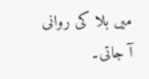میں بلا کی روانی آ جاتی۔